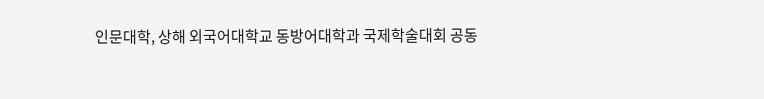인문대학, 상해 외국어대학교 동방어대학과 국제학술대회 공동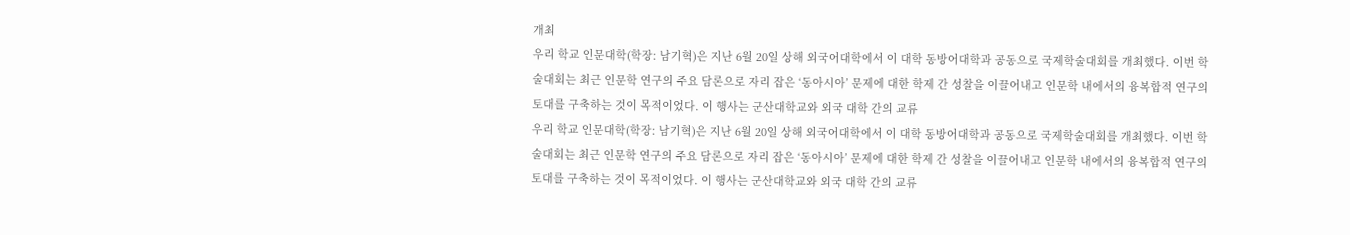개최
우리 학교 인문대학(학장: 남기혁)은 지난 6월 20일 상해 외국어대학에서 이 대학 동방어대학과 공동으로 국제학술대회를 개최했다. 이번 학술대회는 최근 인문학 연구의 주요 담론으로 자리 잡은 ‘동아시아’ 문제에 대한 학제 간 성찰을 이끌어내고 인문학 내에서의 융복합적 연구의 토대를 구축하는 것이 목적이었다. 이 행사는 군산대학교와 외국 대학 간의 교류
우리 학교 인문대학(학장: 남기혁)은 지난 6월 20일 상해 외국어대학에서 이 대학 동방어대학과 공동으로 국제학술대회를 개최했다. 이번 학술대회는 최근 인문학 연구의 주요 담론으로 자리 잡은 ‘동아시아’ 문제에 대한 학제 간 성찰을 이끌어내고 인문학 내에서의 융복합적 연구의 토대를 구축하는 것이 목적이었다. 이 행사는 군산대학교와 외국 대학 간의 교류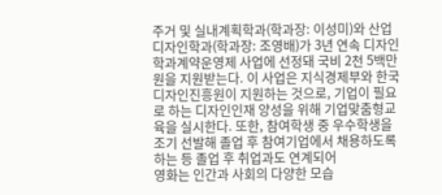주거 및 실내계획학과(학과장: 이성미)와 산업디자인학과(학과장: 조영배)가 3년 연속 디자인학과계약운영제 사업에 선정돼 국비 2천 5백만 원을 지원받는다. 이 사업은 지식경제부와 한국디자인진흥원이 지원하는 것으로, 기업이 필요로 하는 디자인인재 양성을 위해 기업맞춤형교육을 실시한다. 또한, 참여학생 중 우수학생을 조기 선발해 졸업 후 참여기업에서 채용하도록 하는 등 졸업 후 취업과도 연계되어
영화는 인간과 사회의 다양한 모습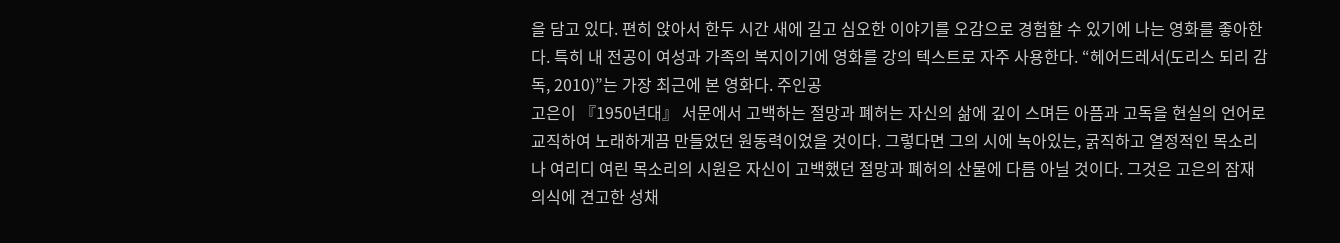을 담고 있다. 편히 앉아서 한두 시간 새에 길고 심오한 이야기를 오감으로 경험할 수 있기에 나는 영화를 좋아한다. 특히 내 전공이 여성과 가족의 복지이기에 영화를 강의 텍스트로 자주 사용한다. “헤어드레서(도리스 되리 감독, 2010)”는 가장 최근에 본 영화다. 주인공
고은이 『1950년대』 서문에서 고백하는 절망과 폐허는 자신의 삶에 깊이 스며든 아픔과 고독을 현실의 언어로 교직하여 노래하게끔 만들었던 원동력이었을 것이다. 그렇다면 그의 시에 녹아있는, 굵직하고 열정적인 목소리나 여리디 여린 목소리의 시원은 자신이 고백했던 절망과 폐허의 산물에 다름 아닐 것이다. 그것은 고은의 잠재의식에 견고한 성채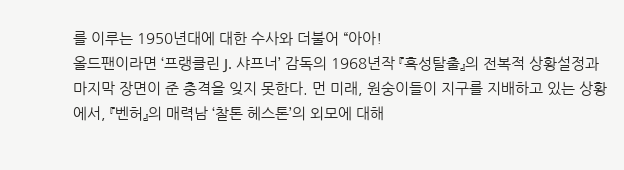를 이루는 1950년대에 대한 수사와 더불어 “아아!
올드팬이라면 ‘프랭클린 J. 샤프너’ 감독의 1968년작 『혹성탈출』의 전복적 상황설정과 마지막 장면이 준 충격을 잊지 못한다. 먼 미래, 원숭이들이 지구를 지배하고 있는 상황에서, 『벤허』의 매력남 ‘찰톤 헤스톤’의 외모에 대해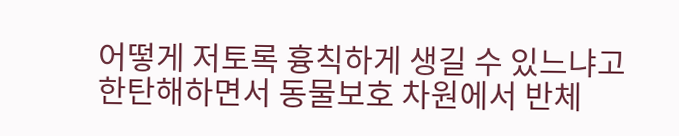어떻게 저토록 흉칙하게 생길 수 있느냐고 한탄해하면서 동물보호 차원에서 반체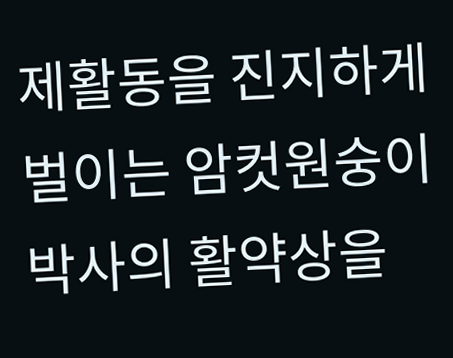제활동을 진지하게 벌이는 암컷원숭이 박사의 활약상을